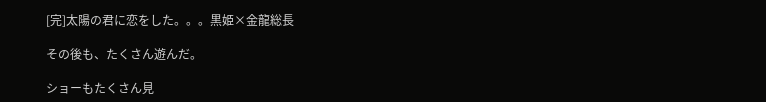[完]太陽の君に恋をした。。。黒姫×金龍総長

その後も、たくさん遊んだ。

ショーもたくさん見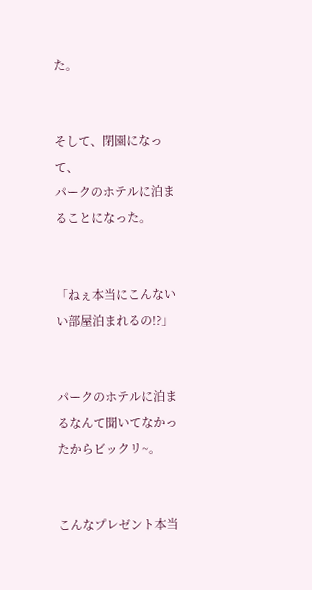た。


そして、閉園になって、
パークのホテルに泊まることになった。


「ねぇ本当にこんないい部屋泊まれるの!?」


パークのホテルに泊まるなんて聞いてなかったからビックリ~。


こんなプレゼント本当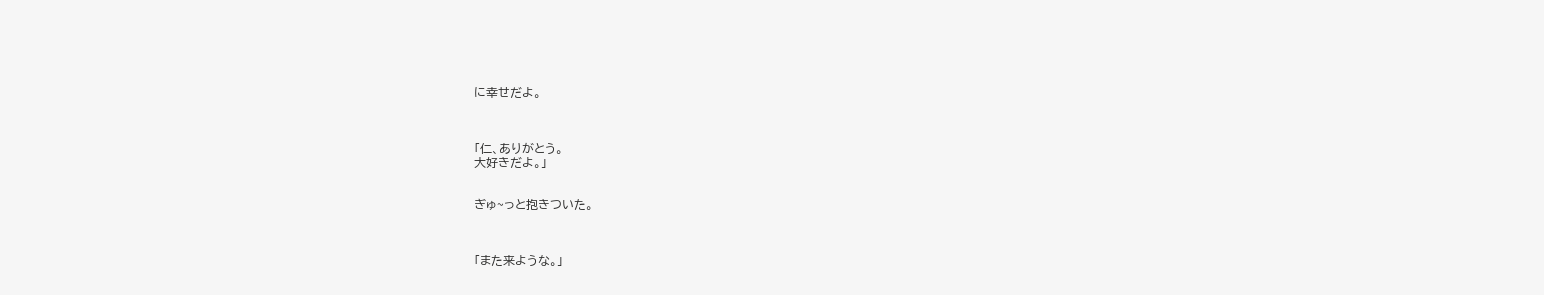に幸せだよ。



「仁、ありがとう。
大好きだよ。」


ぎゅ~っと抱きついた。



「また来ような。」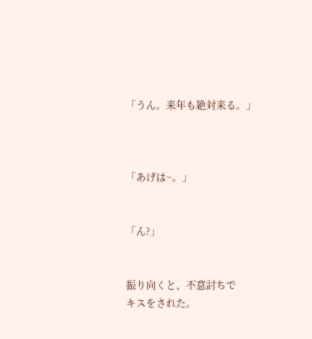「うん。来年も絶対来る。」



「あげは~。」


「ん?」


振り向くと、不意討ちで
キスをされた。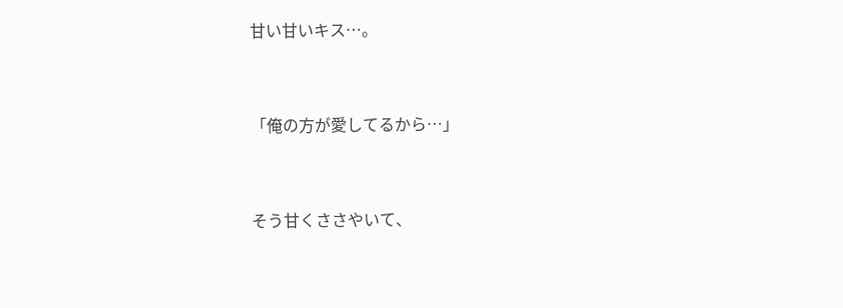甘い甘いキス…。



「俺の方が愛してるから…」



そう甘くささやいて、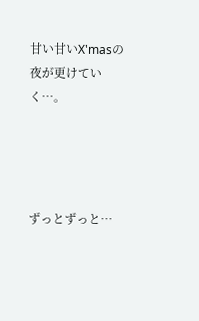甘い甘いX'masの夜が更けていく…。




ずっとずっと…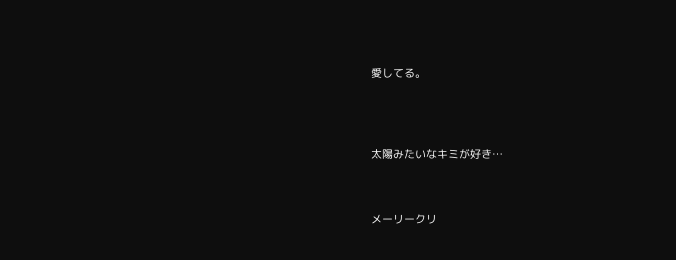愛してる。




太陽みたいなキミが好き…



メーリークリ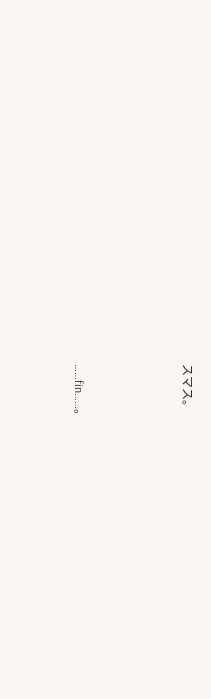スマス。





……fin……。